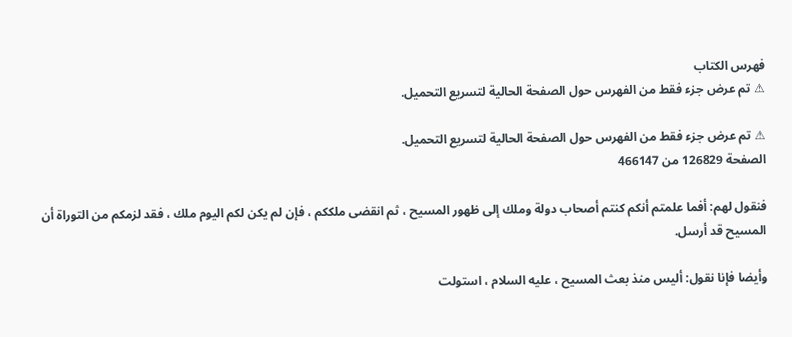فهرس الكتاب
⚠ تم عرض جزء فقط من الفهرس حول الصفحة الحالية لتسريع التحميل.

⚠ تم عرض جزء فقط من الفهرس حول الصفحة الحالية لتسريع التحميل.
الصفحة 126829 من 466147

فنقول لهم: أفما علمتم أنكم كنتم أصحاب دولة وملك إلى ظهور المسيح ، ثم انقضى ملككم ، فإن لم يكن لكم اليوم ملك ، فقد لزمكم من التوراة أن المسيح قد أرسل.

وأيضا فإنا نقول: أليس منذ بعث المسيح ، عليه السلام ، استولت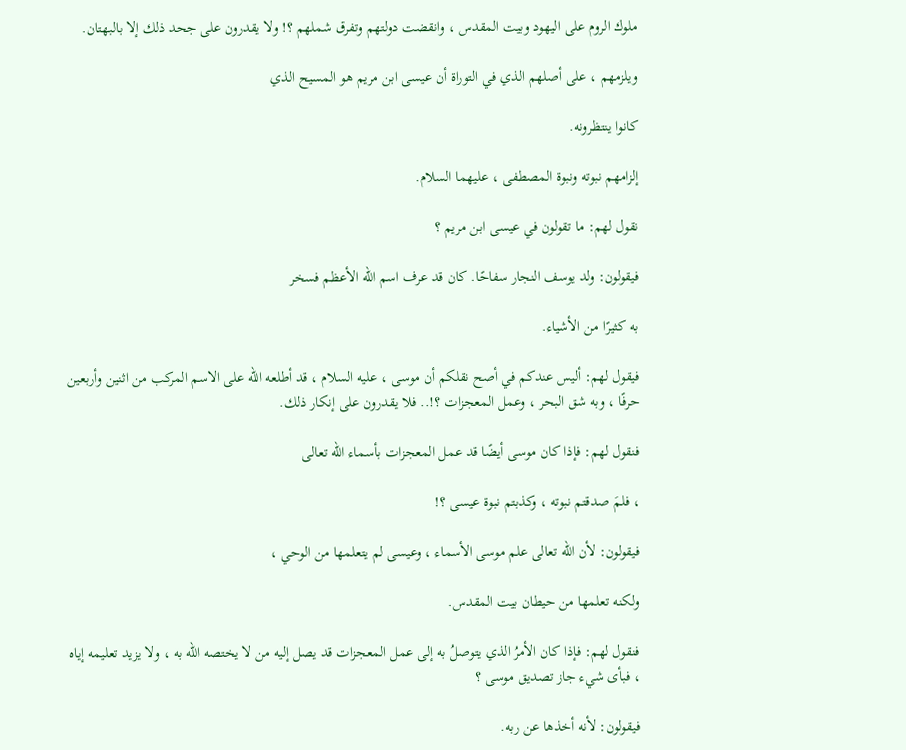ملوك الروم على اليهود وبيت المقدس ، وانقضت دولتهم وتفرق شملهم ؟! ولا يقدرون على جحد ذلك إلا بالبهتان.

ويلزمهم ، على أصلهم الذي في التوراة أن عيسى ابن مريم هو المسيح الذي

كانوا ينتظرونه.

إلزامهم نبوته ونبوة المصطفى ، عليهما السلام.

نقول لهم: ما تقولون في عيسى ابن مريم ؟

فيقولون: ولد يوسف النجار سفاحًا. كان قد عرف اسم الله الأعظم فسخر

به كثيرًا من الأشياء.

فيقول لهم: أليس عندكم في أصح نقلكم أن موسى ، عليه السلام ، قد أطلعه الله على الاسم المركب من اثنين وأربعين حرفًا ، وبه شق البحر ، وعمل المعجزات ؟!.. فلا يقدرون على إنكار ذلك.

فنقول لهم: فإذا كان موسى أيضًا قد عمل المعجزات بأسماء الله تعالى

، فلمَ صدقتم نبوته ، وكذبتم نبوة عيسى ؟!

فيقولون: لأن الله تعالى علم موسى الأسماء ، وعيسى لم يتعلمها من الوحي ،

ولكنه تعلمها من حيطان بيت المقدس.

فنقول لهم: فإذا كان الأمرُ الذي يتوصلُ به إلى عمل المعجزات قد يصل إليه من لا يختصه الله به ، ولا يزيد تعليمه إياه ، فبأى شيء جاز تصديق موسى ؟

فيقولون: لأنه أخذها عن ربه.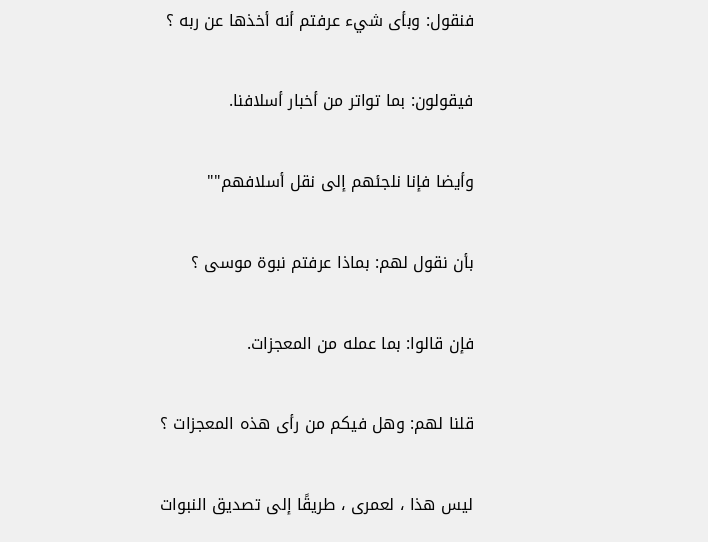فنقول: وبأى شيء عرفتم أنه أخذها عن ربه ؟

فيقولون: بما تواتر من أخبار أسلافنا.

وأيضا فإنا نلجئهم إلى نقل أسلافهم""

بأن نقول لهم: بماذا عرفتم نبوة موسى ؟

فإن قالوا: بما عمله من المعجزات.

قلنا لهم: وهل فيكم من رأى هذه المعجزات ؟

ليس هذا ، لعمرى ، طريقًا إلى تصديق النبوات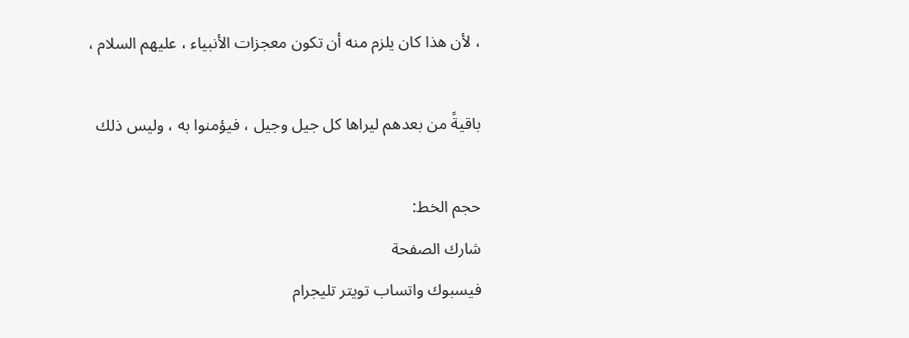، لأن هذا كان يلزم منه أن تكون معجزات الأنبياء ، عليهم السلام ،

باقيةً من بعدهم ليراها كل جيل وجيل ، فيؤمنوا به ، وليس ذلك

حجم الخط:
شارك الصفحة
فيسبوك واتساب تويتر تليجرام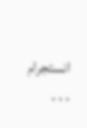انستجرام
. . .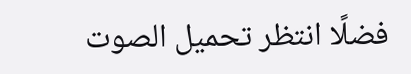فضلًا انتظر تحميل الصوت